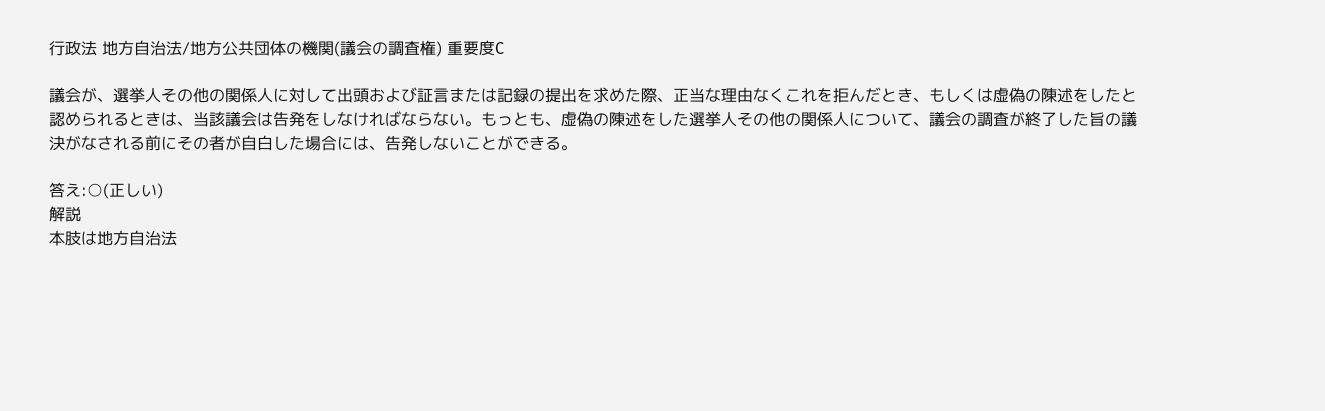行政法 地方自治法/地方公共団体の機関(議会の調査権) 重要度C

議会が、選挙人その他の関係人に対して出頭および証言または記録の提出を求めた際、正当な理由なくこれを拒んだとき、もしくは虚偽の陳述をしたと認められるときは、当該議会は告発をしなければならない。もっとも、虚偽の陳述をした選挙人その他の関係人について、議会の調査が終了した旨の議決がなされる前にその者が自白した場合には、告発しないことができる。

答え:○(正しい)
解説
本肢は地方自治法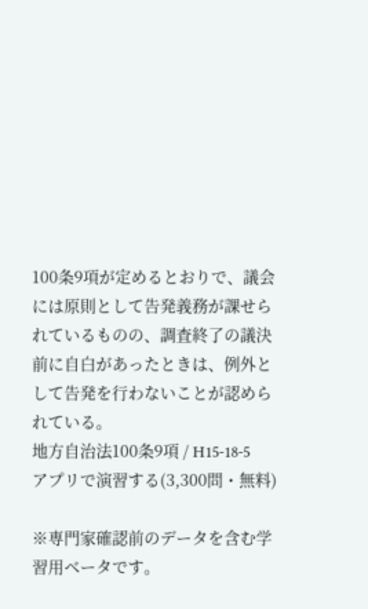100条9項が定めるとおりで、議会には原則として告発義務が課せられているものの、調査終了の議決前に自白があったときは、例外として告発を行わないことが認められている。
地方自治法100条9項 / H15-18-5
アプリで演習する(3,300問・無料)

※専門家確認前のデータを含む学習用ベータです。